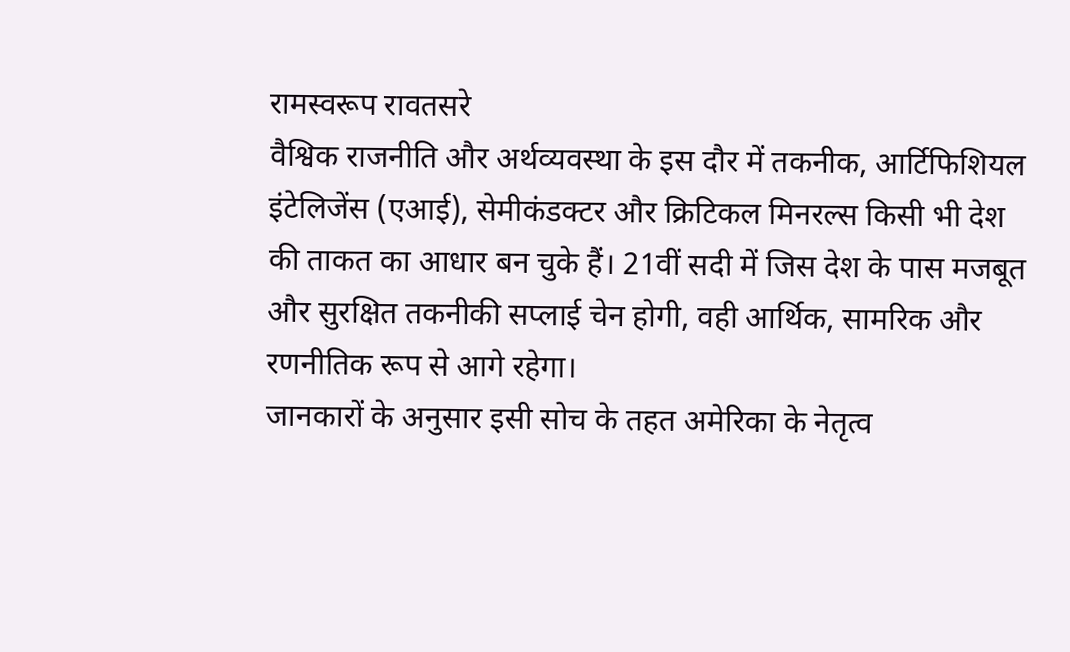रामस्वरूप रावतसरे
वैश्विक राजनीति और अर्थव्यवस्था के इस दौर में तकनीक, आर्टिफिशियल इंटेलिजेंस (एआई), सेमीकंडक्टर और क्रिटिकल मिनरल्स किसी भी देश की ताकत का आधार बन चुके हैं। 21वीं सदी में जिस देश के पास मजबूत और सुरक्षित तकनीकी सप्लाई चेन होगी, वही आर्थिक, सामरिक और रणनीतिक रूप से आगे रहेगा।
जानकारों के अनुसार इसी सोच के तहत अमेरिका के नेतृत्व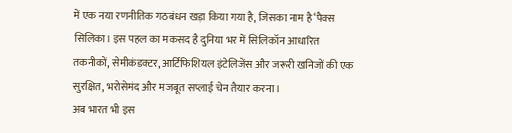में एक नया रणनीतिक गठबंधन खड़ा किया गया है, जिसका नाम है ‘पैक्स सिलिका। इस पहल का मकसद है दुनिया भर में सिलिकॉन आधारित तकनीकों, सेमीकंडक्टर, आर्टिफिशियल इंटेलिजेंस और जरूरी खनिजों की एक सुरक्षित, भरोसेमंद और मजबूत सप्लाई चेन तैयार करना।
अब भारत भी इस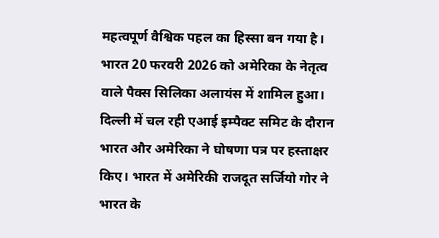महत्वपूर्ण वैश्विक पहल का हिस्सा बन गया है। भारत 20 फरवरी 2026 को अमेरिका के नेतृत्व वाले पैक्स सिलिका अलायंस में शामिल हुआ। दिल्ली में चल रही एआई इम्पैक्ट समिट के दौरान भारत और अमेरिका ने घोषणा पत्र पर हस्ताक्षर किए। भारत में अमेरिकी राजदूत सर्जियो गोर ने भारत के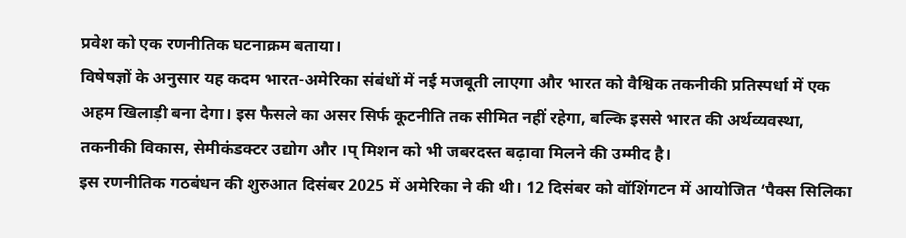प्रवेश को एक रणनीतिक घटनाक्रम बताया।
विषेषज्ञों के अनुसार यह कदम भारत-अमेरिका संबंधों में नई मजबूती लाएगा और भारत को वैश्विक तकनीकी प्रतिस्पर्धा में एक अहम खिलाड़ी बना देगा। इस फैसले का असर सिर्फ कूटनीति तक सीमित नहीं रहेगा, बल्कि इससे भारत की अर्थव्यवस्था, तकनीकी विकास, सेमीकंडक्टर उद्योग और ।प् मिशन को भी जबरदस्त बढ़ावा मिलने की उम्मीद है।
इस रणनीतिक गठबंधन की शुरुआत दिसंबर 2025 में अमेरिका ने की थी। 12 दिसंबर को वॉशिंगटन में आयोजित ‘पैक्स सिलिका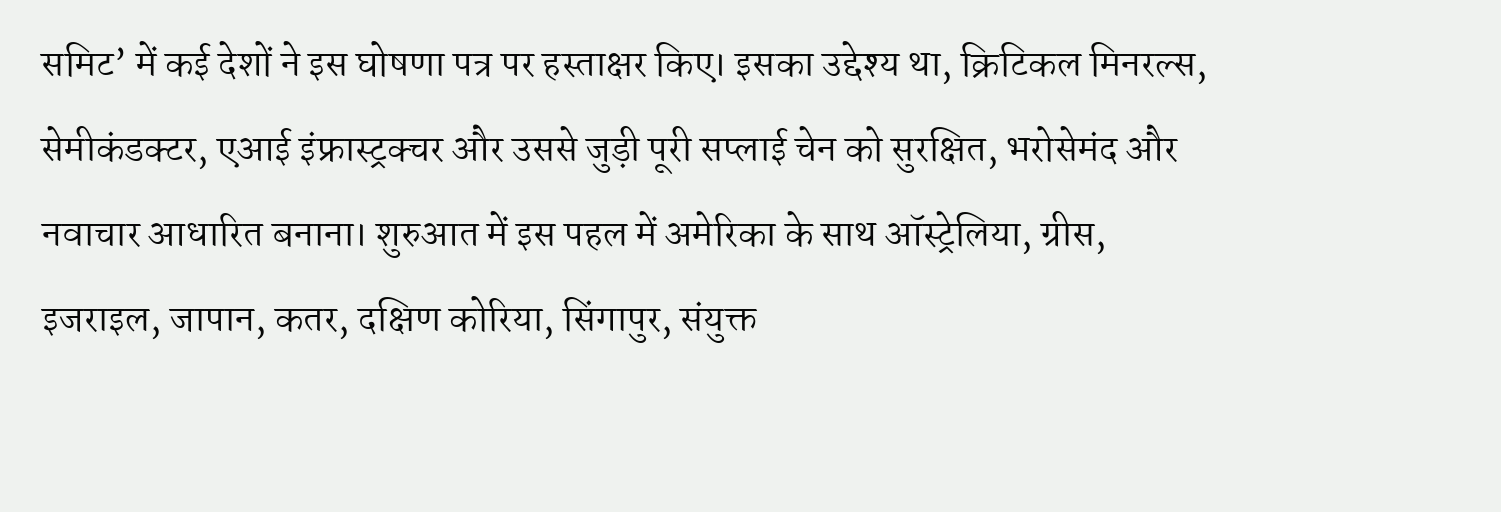समिट’ में कई देशों ने इस घोषणा पत्र पर हस्ताक्षर किए। इसका उद्देश्य था, क्रिटिकल मिनरल्स, सेमीकंडक्टर, एआई इंफ्रास्ट्रक्चर और उससे जुड़ी पूरी सप्लाई चेन को सुरक्षित, भरोसेमंद और नवाचार आधारित बनाना। शुरुआत में इस पहल में अमेरिका के साथ ऑस्ट्रेलिया, ग्रीस, इजराइल, जापान, कतर, दक्षिण कोरिया, सिंगापुर, संयुक्त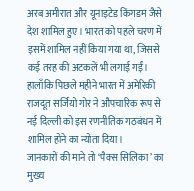अरब अमीरात और यूनाइटेड किंगडम जैसे देश शामिल हुए। भारत को पहले चरण में इसमें शामिल नहीं किया गया था, जिससे कई तरह की अटकलें भी लगाई गईं। हालाँकि पिछले महीने भारत में अमेरिकी राजदूत सर्जियो गोर ने औपचारिक रूप से नई दिल्ली को इस रणनीतिक गठबंधन में शामिल होने का न्योता दिया।
जानकारों की माने तो ‘पैक्स सिलिका’ का मुख्य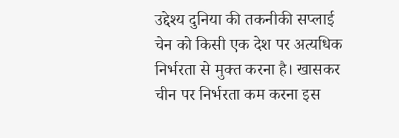उद्देश्य दुनिया की तकनीकी सप्लाई चेन को किसी एक देश पर अत्यधिक निर्भरता से मुक्त करना है। खासकर चीन पर निर्भरता कम करना इस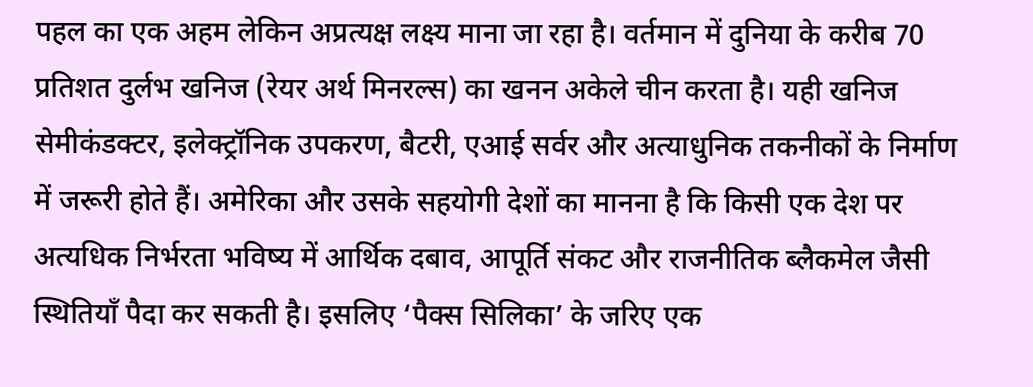पहल का एक अहम लेकिन अप्रत्यक्ष लक्ष्य माना जा रहा है। वर्तमान में दुनिया के करीब 70 प्रतिशत दुर्लभ खनिज (रेयर अर्थ मिनरल्स) का खनन अकेले चीन करता है। यही खनिज सेमीकंडक्टर, इलेक्ट्रॉनिक उपकरण, बैटरी, एआई सर्वर और अत्याधुनिक तकनीकों के निर्माण में जरूरी होते हैं। अमेरिका और उसके सहयोगी देशों का मानना है कि किसी एक देश पर अत्यधिक निर्भरता भविष्य में आर्थिक दबाव, आपूर्ति संकट और राजनीतिक ब्लैकमेल जैसी स्थितियाँ पैदा कर सकती है। इसलिए ‘पैक्स सिलिका’ के जरिए एक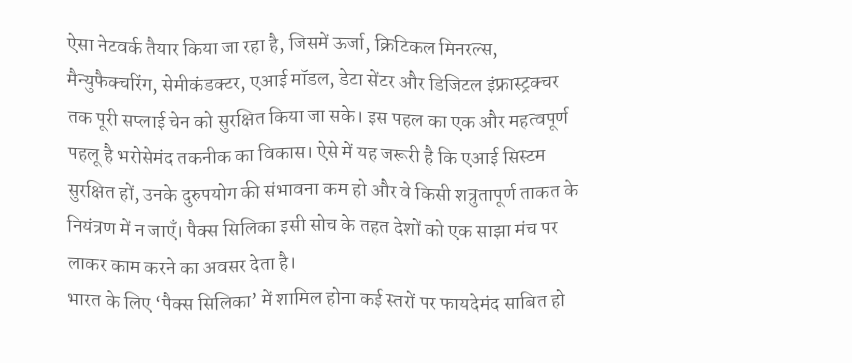ऐसा नेटवर्क तैयार किया जा रहा है, जिसमें ऊर्जा, क्रिटिकल मिनरल्स, मैन्युफैक्चरिंग, सेमीकंडक्टर, एआई मॉडल, डेटा सेंटर और डिजिटल इंफ्रास्ट्रक्चर तक पूरी सप्लाई चेन को सुरक्षित किया जा सके। इस पहल का एक और महत्वपूर्ण पहलू है भरोसेमंद तकनीक का विकास। ऐसे में यह जरूरी है कि एआई सिस्टम सुरक्षित हों, उनके दुरुपयोग की संभावना कम हो और वे किसी शत्रुतापूर्ण ताकत के नियंत्रण में न जाएँ। पैक्स सिलिका इसी सोच के तहत देशों को एक साझा मंच पर लाकर काम करने का अवसर देता है।
भारत के लिए ‘पैक्स सिलिका’ में शामिल होना कई स्तरों पर फायदेमंद साबित हो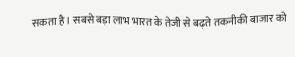सकता है। सबसे बड़ा लाभ भारत के तेजी से बढ़ते तकनीकी बाजार को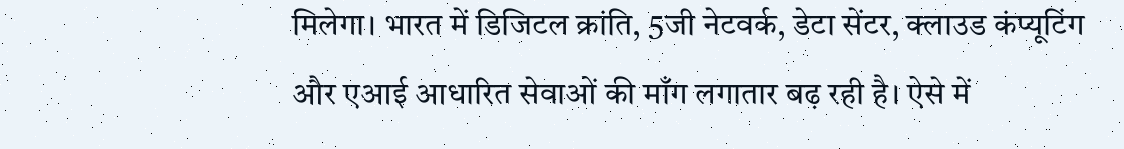मिलेगा। भारत में डिजिटल क्रांति, 5जी नेटवर्क, डेटा सेंटर, क्लाउड कंप्यूटिंग और एआई आधारित सेवाओं की माँग लगातार बढ़ रही है। ऐसे में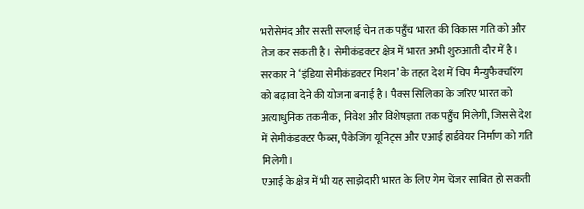भरोसेमंद और सस्ती सप्लाई चेन तक पहुँच भारत की विकास गति को और तेज कर सकती है। सेमीकंडक्टर क्षेत्र में भारत अभी शुरुआती दौर में है। सरकार ने ‘इंडिया सेमीकंडक्टर मिशन’ के तहत देश में चिप मैन्युफैक्चरिंग को बढ़ावा देने की योजना बनाई है। पैक्स सिलिका के जरिए भारत को अत्याधुनिक तकनीक, निवेश और विशेषज्ञता तक पहुँच मिलेगी, जिससे देश में सेमीकंडक्टर फैब्स, पैकेजिंग यूनिट्स और एआई हार्डवेयर निर्माण को गति मिलेगी।
एआई के क्षेत्र में भी यह साझेदारी भारत के लिए गेम चेंजर साबित हो सकती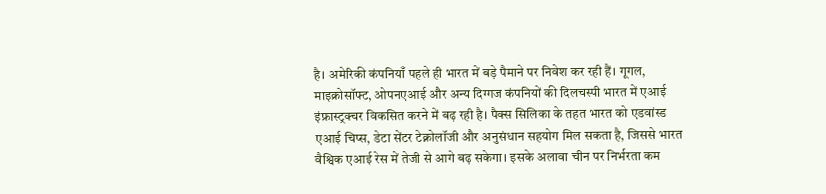है। अमेरिकी कंपनियाँ पहले ही भारत में बड़े पैमाने पर निवेश कर रही हैं। गूगल, माइक्रोसॉफ्ट, ओपनएआई और अन्य दिग्गज कंपनियों की दिलचस्पी भारत में एआई इंफ्रास्ट्रक्चर विकसित करने में बढ़ रही है। पैक्स सिलिका के तहत भारत को एडवांस्ड एआई चिप्स, डेटा सेंटर टेक्नोलॉजी और अनुसंधान सहयोग मिल सकता है, जिससे भारत वैश्विक एआई रेस में तेजी से आगे बढ़ सकेगा। इसके अलावा चीन पर निर्भरता कम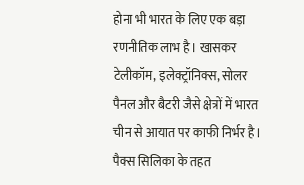होना भी भारत के लिए एक बड़ा रणनीतिक लाभ है। खासकर टेलीकॉम, इलेक्ट्रॉनिक्स, सोलर पैनल और बैटरी जैसे क्षेत्रों में भारत चीन से आयात पर काफी निर्भर है। पैक्स सिलिका के तहत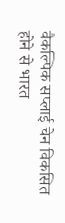वैकल्पिक सप्लाई चेन विकसित होने से भारत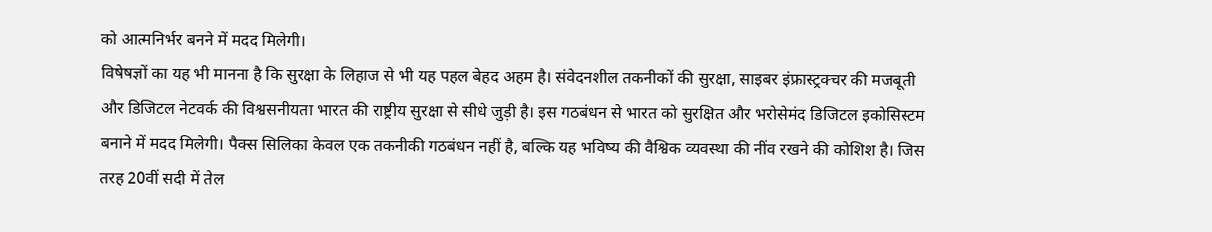को आत्मनिर्भर बनने में मदद मिलेगी।
विषेषज्ञों का यह भी मानना है कि सुरक्षा के लिहाज से भी यह पहल बेहद अहम है। संवेदनशील तकनीकों की सुरक्षा, साइबर इंफ्रास्ट्रक्चर की मजबूती और डिजिटल नेटवर्क की विश्वसनीयता भारत की राष्ट्रीय सुरक्षा से सीधे जुड़ी है। इस गठबंधन से भारत को सुरक्षित और भरोसेमंद डिजिटल इकोसिस्टम बनाने में मदद मिलेगी। पैक्स सिलिका केवल एक तकनीकी गठबंधन नहीं है, बल्कि यह भविष्य की वैश्विक व्यवस्था की नींव रखने की कोशिश है। जिस तरह 20वीं सदी में तेल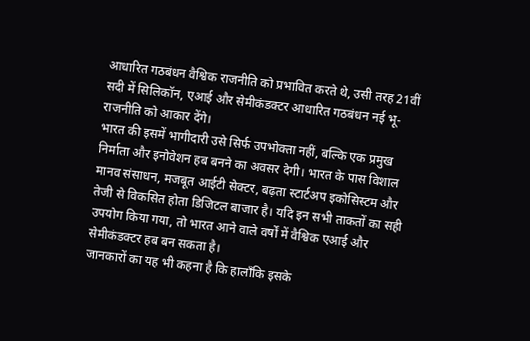आधारित गठबंधन वैश्विक राजनीति को प्रभावित करते थे, उसी तरह 21वीं सदी में सिलिकॉन, एआई और सेमीकंडक्टर आधारित गठबंधन नई भू-राजनीति को आकार देंगे।
भारत की इसमें भागीदारी उसे सिर्फ उपभोक्ता नहीं, बल्कि एक प्रमुख निर्माता और इनोवेशन हब बनने का अवसर देगी। भारत के पास विशाल मानव संसाधन, मजबूत आईटी सेक्टर, बढ़ता स्टार्टअप इकोसिस्टम और तेजी से विकसित होता डिजिटल बाजार है। यदि इन सभी ताकतों का सही उपयोग किया गया, तो भारत आने वाले वर्षों में वैश्विक एआई और सेमीकंडक्टर हब बन सकता है।
जानकारों का यह भी कहना है कि हालाँकि इसके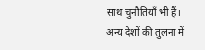साथ चुनौतियाँ भी हैं। अन्य देशों की तुलना में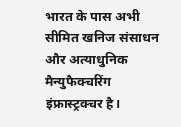भारत के पास अभी सीमित खनिज संसाधन और अत्याधुनिक मैन्युफैक्चरिंग इंफ्रास्ट्रक्चर है।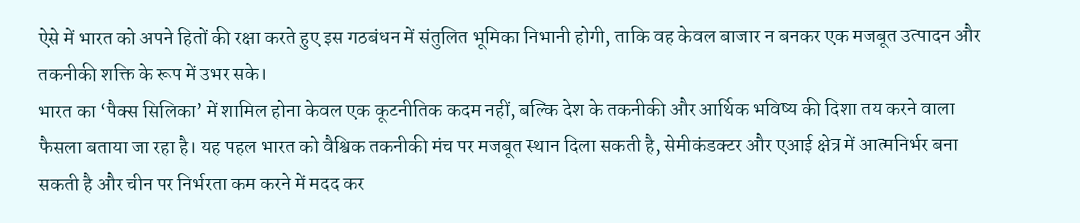ऐसे में भारत को अपने हितों की रक्षा करते हुए इस गठबंधन में संतुलित भूमिका निभानी होगी, ताकि वह केवल बाजार न बनकर एक मजबूत उत्पादन और तकनीकी शक्ति के रूप में उभर सके।
भारत का ‘पैक्स सिलिका’ में शामिल होना केवल एक कूटनीतिक कदम नहीं, बल्कि देश के तकनीकी और आर्थिक भविष्य की दिशा तय करने वाला फैसला बताया जा रहा है। यह पहल भारत को वैश्विक तकनीकी मंच पर मजबूत स्थान दिला सकती है, सेमीकंडक्टर और एआई क्षेत्र में आत्मनिर्भर बना सकती है और चीन पर निर्भरता कम करने में मदद कर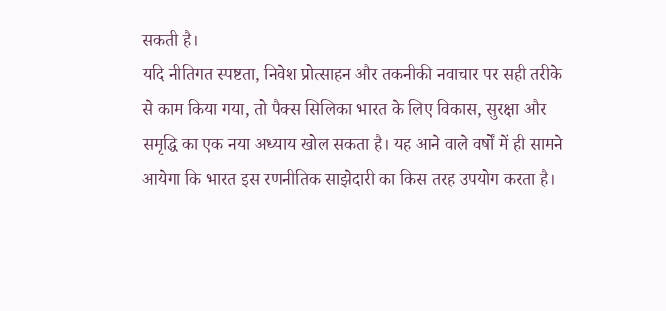सकती है।
यदि नीतिगत स्पष्टता, निवेश प्रोत्साहन और तकनीकी नवाचार पर सही तरीके से काम किया गया, तो पैक्स सिलिका भारत के लिए विकास, सुरक्षा और समृद्धि का एक नया अध्याय खोल सकता है। यह आने वाले वर्षों में ही सामने आयेगा कि भारत इस रणनीतिक साझेदारी का किस तरह उपयोग करता है।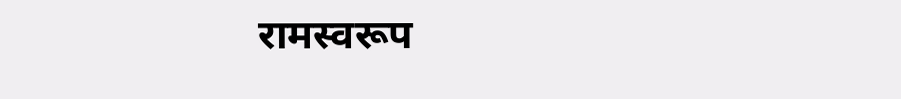रामस्वरूप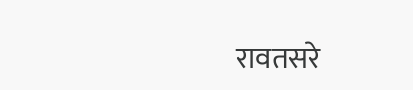रावतसरे